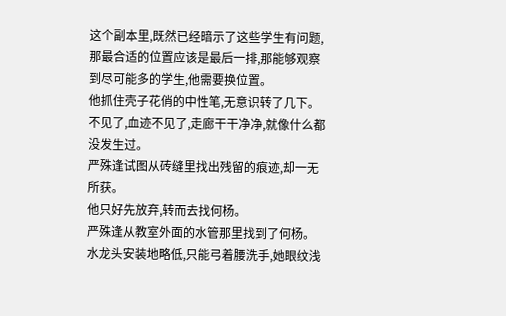这个副本里,既然已经暗示了这些学生有问题,那最合适的位置应该是最后一排,那能够观察到尽可能多的学生,他需要换位置。
他抓住壳子花俏的中性笔,无意识转了几下。
不见了,血迹不见了,走廊干干净净,就像什么都没发生过。
严殊逢试图从砖缝里找出残留的痕迹,却一无所获。
他只好先放弃,转而去找何杨。
严殊逢从教室外面的水管那里找到了何杨。
水龙头安装地略低,只能弓着腰洗手,她眼纹浅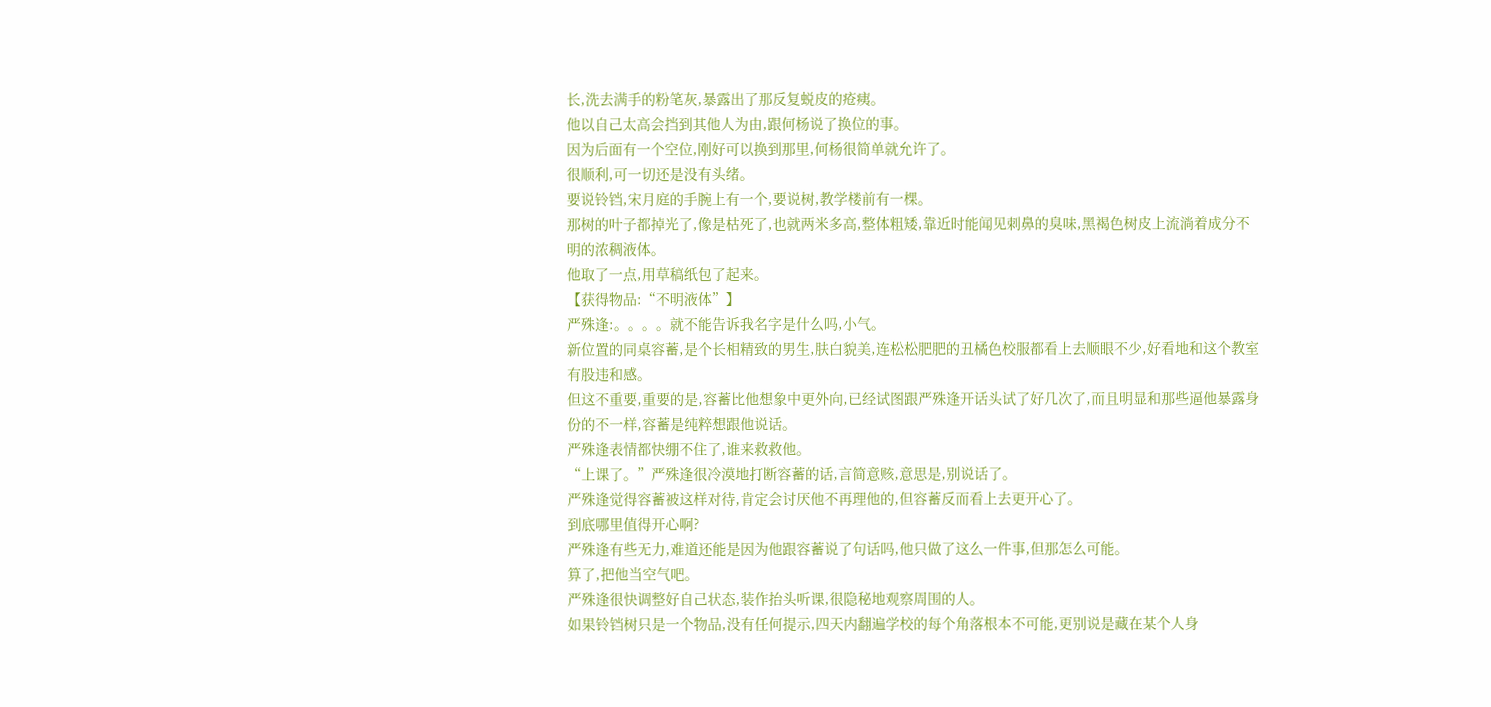长,洗去满手的粉笔灰,暴露出了那反复蜕皮的疮痍。
他以自己太高会挡到其他人为由,跟何杨说了换位的事。
因为后面有一个空位,刚好可以换到那里,何杨很简单就允许了。
很顺利,可一切还是没有头绪。
要说铃铛,宋月庭的手腕上有一个,要说树,教学楼前有一棵。
那树的叶子都掉光了,像是枯死了,也就两米多高,整体粗矮,靠近时能闻见刺鼻的臭味,黑褐色树皮上流淌着成分不明的浓稠液体。
他取了一点,用草稿纸包了起来。
【获得物品:“不明液体”】
严殊逢:。。。。就不能告诉我名字是什么吗,小气。
新位置的同桌容蓄,是个长相精致的男生,肤白貌美,连松松肥肥的丑橘色校服都看上去顺眼不少,好看地和这个教室有股违和感。
但这不重要,重要的是,容蓄比他想象中更外向,已经试图跟严殊逢开话头试了好几次了,而且明显和那些逼他暴露身份的不一样,容蓄是纯粹想跟他说话。
严殊逢表情都快绷不住了,谁来救救他。
“上课了。”严殊逢很冷漠地打断容蓄的话,言简意赅,意思是,别说话了。
严殊逢觉得容蓄被这样对待,肯定会讨厌他不再理他的,但容蓄反而看上去更开心了。
到底哪里值得开心啊?
严殊逢有些无力,难道还能是因为他跟容蓄说了句话吗,他只做了这么一件事,但那怎么可能。
算了,把他当空气吧。
严殊逢很快调整好自己状态,装作抬头听课,很隐秘地观察周围的人。
如果铃铛树只是一个物品,没有任何提示,四天内翻遍学校的每个角落根本不可能,更别说是藏在某个人身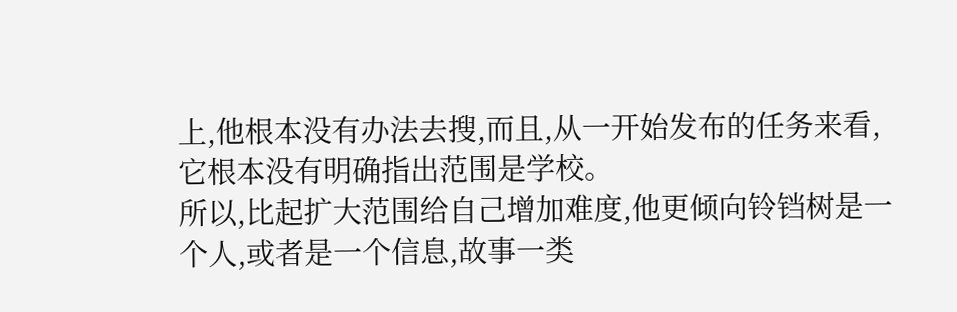上,他根本没有办法去搜,而且,从一开始发布的任务来看,它根本没有明确指出范围是学校。
所以,比起扩大范围给自己增加难度,他更倾向铃铛树是一个人,或者是一个信息,故事一类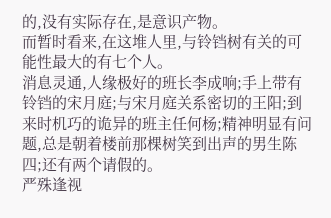的,没有实际存在,是意识产物。
而暂时看来,在这堆人里,与铃铛树有关的可能性最大的有七个人。
消息灵通,人缘极好的班长李成响;手上带有铃铛的宋月庭;与宋月庭关系密切的王阳;到来时机巧的诡异的班主任何杨;精神明显有问题,总是朝着楼前那棵树笑到出声的男生陈四;还有两个请假的。
严殊逢视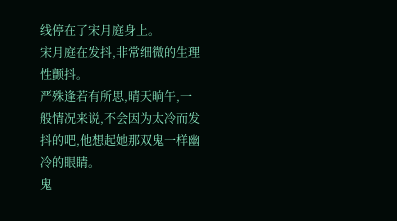线停在了宋月庭身上。
宋月庭在发抖,非常细微的生理性颤抖。
严殊逢若有所思,晴天晌午,一般情况来说,不会因为太冷而发抖的吧,他想起她那双鬼一样幽冷的眼睛。
鬼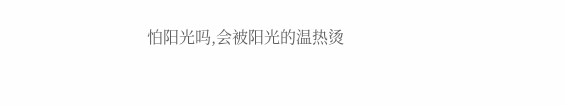怕阳光吗,会被阳光的温热烫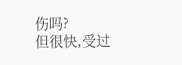伤吗?
但很快,受过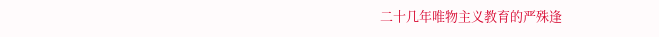二十几年唯物主义教育的严殊逢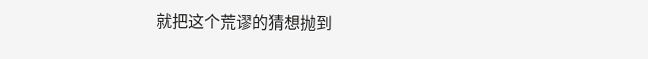就把这个荒谬的猜想抛到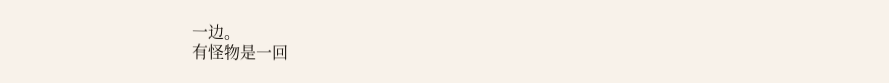一边。
有怪物是一回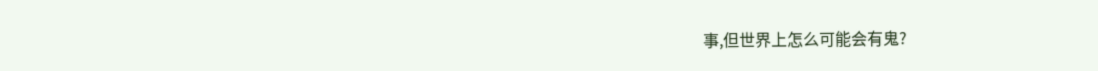事,但世界上怎么可能会有鬼?